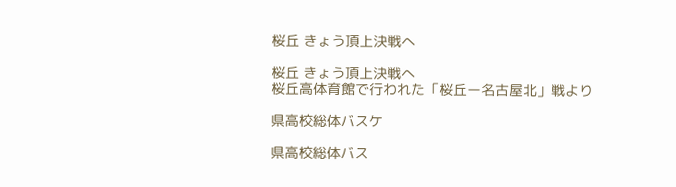桜丘 きょう頂上決戦へ

桜丘 きょう頂上決戦へ
桜丘高体育館で行われた「桜丘ー名古屋北」戦より

県高校総体バスケ

県高校総体バス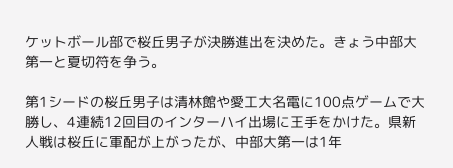ケットボール部で桜丘男子が決勝進出を決めた。きょう中部大第一と夏切符を争う。

第1シードの桜丘男子は清林館や愛工大名電に100点ゲームで大勝し、4連続12回目のインターハイ出場に王手をかけた。県新人戦は桜丘に軍配が上がったが、中部大第一は1年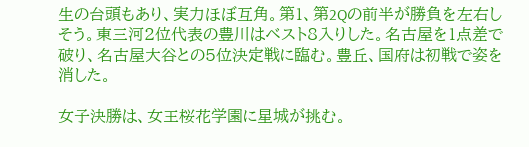生の台頭もあり、実力ほぼ互角。第1、第2Qの前半が勝負を左右しそう。東三河2位代表の豊川はベスト8入りした。名古屋を1点差で破り、名古屋大谷との5位決定戦に臨む。豊丘、国府は初戦で姿を消した。

女子決勝は、女王桜花学園に星城が挑む。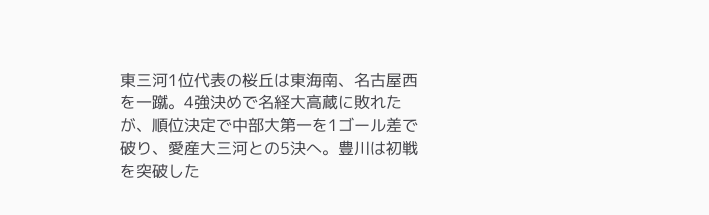東三河1位代表の桜丘は東海南、名古屋西を一蹴。4強決めで名経大高蔵に敗れたが、順位決定で中部大第一を1ゴール差で破り、愛産大三河との5決へ。豊川は初戦を突破した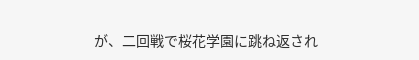が、二回戦で桜花学園に跳ね返され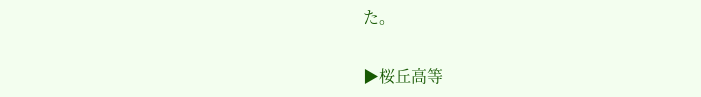た。

▶桜丘高等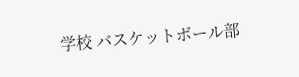学校 バスケットボール部